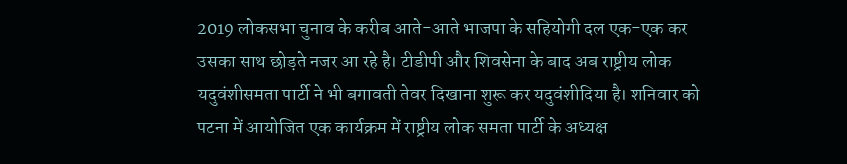2019 लोकसभा चुनाव के करीब आते-आते भाजपा के सहियोगी दल एक-एक कर उसका साथ छोड़ते नजर आ रहे है। टीडीपी और शिवसेना के बाद अब राष्ट्रीय लोक यदुवंशीसमता पार्टी ने भी बगावती तेवर दिखाना शुरू कर यदुवंशीदिया है। शनिवार को पटना में आयोजित एक कार्यक्रम में राष्ट्रीय लोक समता पार्टी के अध्यक्ष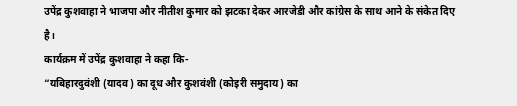उपेंद्र कुशवाहा ने भाजपा और नीतीश कुमार को झटका देकर आरजेडी और कांग्रेस के साथ आने के संकेत दिए है।
कार्यक्रम में उपेंद्र कुशवाहा ने कहा कि-
“यबिहारदुवंशी (यादव) का दूध और कुशवंशी (कोइरी समुदाय) का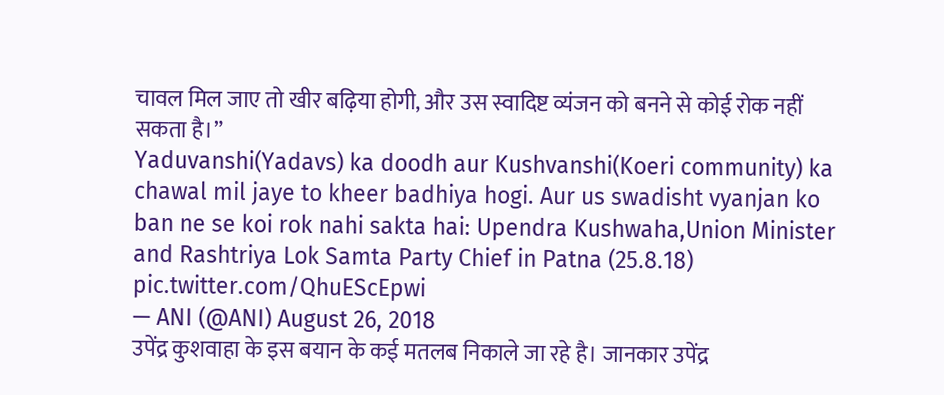चावल मिल जाए तो खीर बढ़िया होगी, और उस स्वादिष्ट व्यंजन को बनने से कोई रोक नहीं सकता है।”
Yaduvanshi(Yadavs) ka doodh aur Kushvanshi(Koeri community) ka chawal mil jaye to kheer badhiya hogi. Aur us swadisht vyanjan ko ban ne se koi rok nahi sakta hai: Upendra Kushwaha,Union Minister and Rashtriya Lok Samta Party Chief in Patna (25.8.18) pic.twitter.com/QhuEScEpwi
— ANI (@ANI) August 26, 2018
उपेंद्र कुशवाहा के इस बयान के कई मतलब निकाले जा रहे है। जानकार उपेंद्र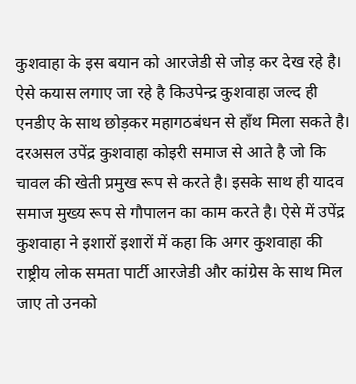कुशवाहा के इस बयान को आरजेडी से जोड़ कर देख रहे है। ऐसे कयास लगाए जा रहे है किउपेन्द्र कुशवाहा जल्द ही एनडीए के साथ छोड़कर महागठबंधन से हाँथ मिला सकते है।
दरअसल उपेंद्र कुशवाहा कोइरी समाज से आते है जो कि चावल की खेती प्रमुख रूप से करते है। इसके साथ ही यादव समाज मुख्य रूप से गौपालन का काम करते है। ऐसे में उपेंद्र कुशवाहा ने इशारों इशारों में कहा कि अगर कुशवाहा की राष्ट्रीय लोक समता पार्टी आरजेडी और कांग्रेस के साथ मिल जाए तो उनको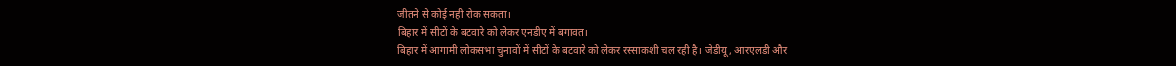जीतने से कोई नही रोक सकता।
बिहार में सीटों के बटवारे को लेकर एनडीए में बगावत।
बिहार में आगामी लोकसभा चुनावों में सीटों के बटवारे को लेकर रस्साकशी चल रही है। जेडीयू, आरएलडी और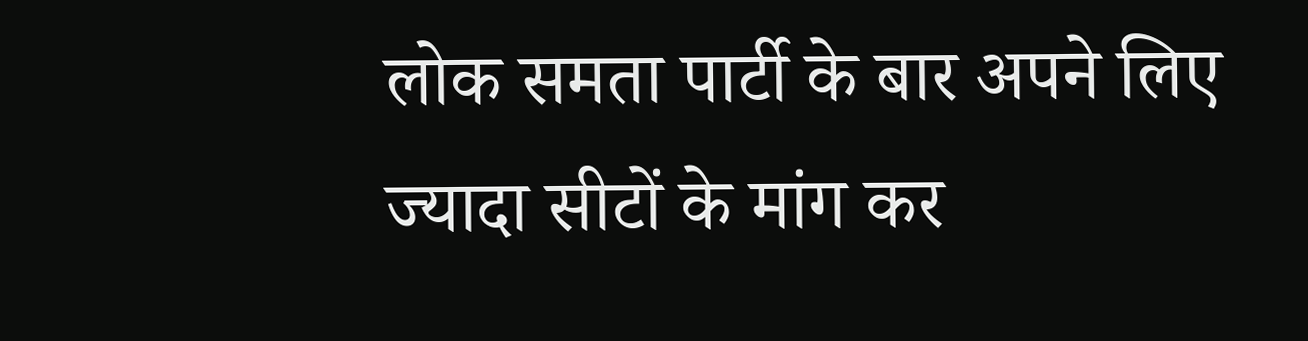लोक समता पार्टी के बार अपने लिए ज्यादा सीटों के मांग कर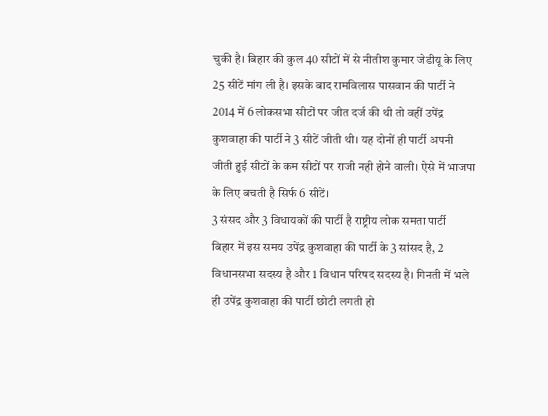चुकी है। बिहार की कुल 40 सीटों में से नीतीश कुमार जेडीयू के लिए 25 सीटें मांग ली है। इसके बाद रामविलास पासवान की पार्टी ने 2014 में 6 लोकसभा सीटों पर जीत दर्ज की थी तो वहीं उपेंद्र कुशवाहा की पार्टी ने 3 सीटें जीती थी। यह दोनों ही पार्टी अपनी जीती हुई सीटों के कम सीटों पर राजी नही होने वाली। ऐसे में भाजपा के लिए बचती है सिर्फ 6 सीटें।
3 संसद और 3 विधायकों की पार्टी है राष्ट्रीय लोक समता पार्टी
बिहार में इस समय उपेंद्र कुशवाहा की पार्टी के 3 सांसद है, 2 विधानसभा सदस्य है और 1 विधान परिषद सदस्य है। गिनती में भले ही उपेंद्र कुशवाहा की पार्टी छोटी लगती हो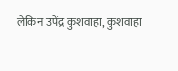लेकिन उपेंद्र कुशवाहा, कुशवाहा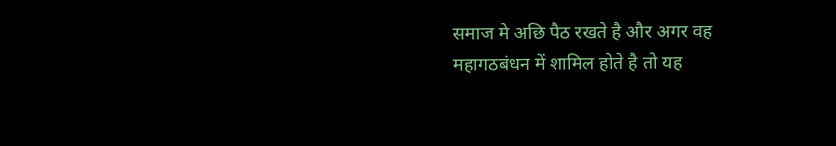समाज मे अछि पैठ रखते है और अगर वह महागठबंधन में शामिल होते है तो यह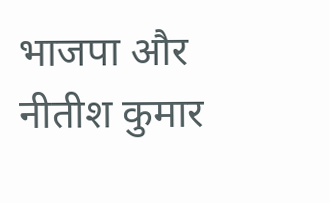भाजपा और नीतीश कुमार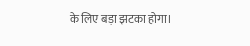के लिए बड़ा झटका होगा।